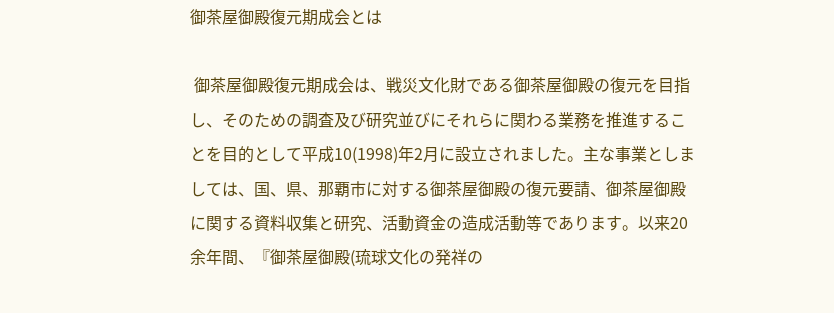御茶屋御殿復元期成会とは

 御茶屋御殿復元期成会は、戦災文化財である御茶屋御殿の復元を目指し、そのための調査及び研究並びにそれらに関わる業務を推進することを目的として平成10(1998)年2月に設立されました。主な事業としましては、国、県、那覇市に対する御茶屋御殿の復元要請、御茶屋御殿に関する資料収集と研究、活動資金の造成活動等であります。以来20余年間、『御茶屋御殿(琉球文化の発祥の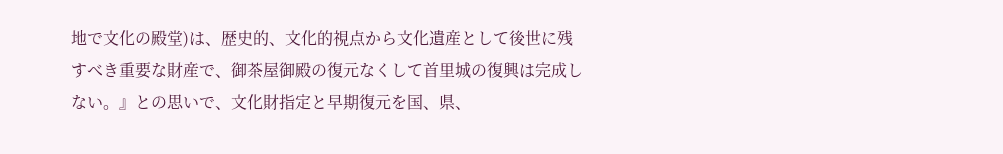地で文化の殿堂)は、歴史的、文化的視点から文化遺産として後世に残すべき重要な財産で、御茶屋御殿の復元なくして首里城の復興は完成しない。』との思いで、文化財指定と早期復元を国、県、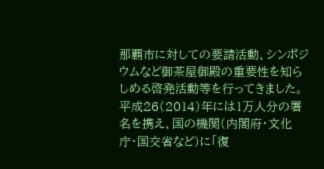那覇市に対しての要請活動、シンポジウムなど御茶屋御殿の重要性を知らしめる啓発活動等を行ってきました。平成26(2014)年には1万人分の署名を携え、国の機関(内閣府・文化庁・国交省など)に「復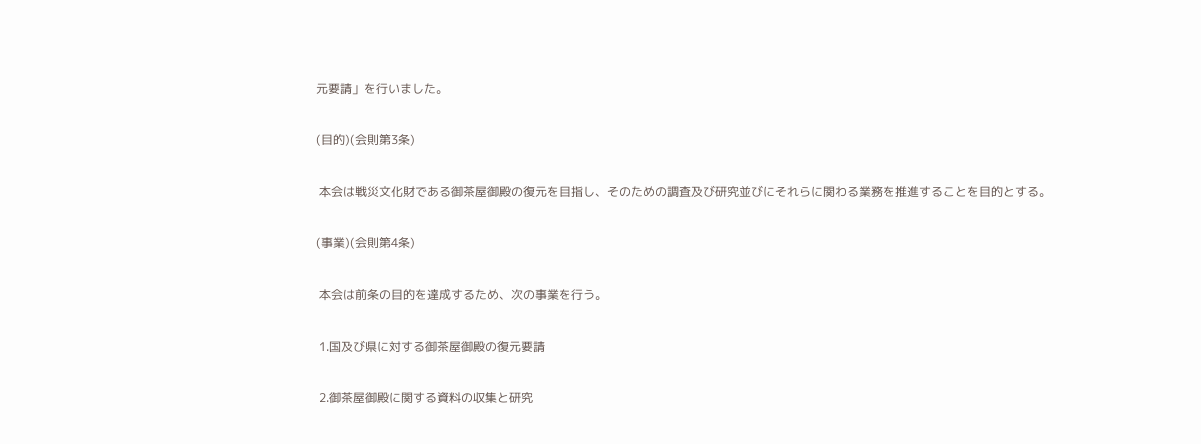元要請」を行いました。

(目的)(会則第3条)

 本会は戦災文化財である御茶屋御殿の復元を目指し、そのための調査及び研究並びにそれらに関わる業務を推進することを目的とする。

(事業)(会則第4条)

 本会は前条の目的を達成するため、次の事業を行う。

 1.国及び県に対する御茶屋御殿の復元要請

 2.御茶屋御殿に関する資料の収集と研究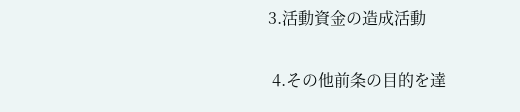3.活動資金の造成活動

 4.その他前条の目的を達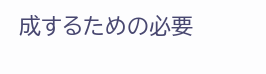成するための必要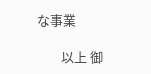な事業

        以上 御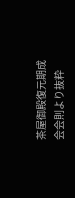茶屋御殿復元期成会会則より抜粋